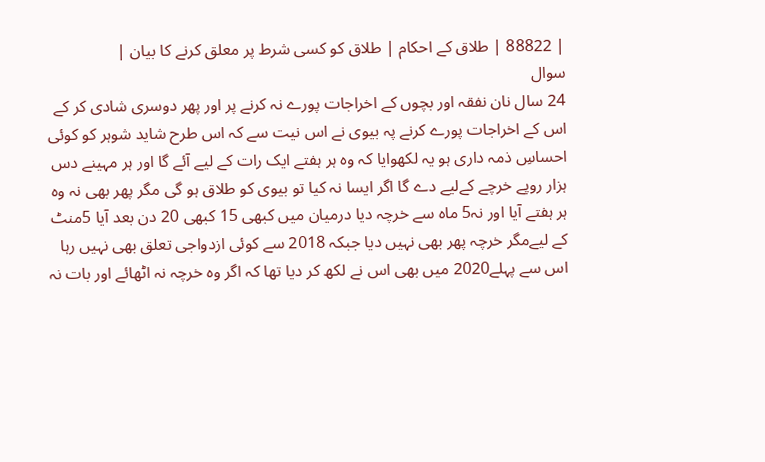| 88822 | طلاق کے احکام | طلاق کو کسی شرط پر معلق کرنے کا بیان |
سوال
24 سال نان نفقہ اور بچوں کے اخراجات پورے نہ کرنے پر اور پھر دوسری شادی کر کے اس کے اخراجات پورے کرنے پہ بیوی نے اس نیت سے کہ اس طرح شاید شوہر کو کوئی احساسِ ذمہ داری ہو یہ لکھوایا کہ وہ ہر ہفتے ایک رات کے لیے آئے گا اور ہر مہینے دس ہزار روپے خرچے کےلیے دے گا اگر ایسا نہ کیا تو بیوی کو طلاق ہو گی مگر پھر بھی نہ وہ ہر ہفتے آیا اور نہ5 ماہ سے خرچہ دیا درمیان میں کبھی 15 کبھی 20 دن بعد آیا 5منٹ کے لیےمگر خرچہ پھر بھی نہیں دیا جبکہ 2018 سے کوئی ازدواجی تعلق بھی نہیں رہا اس سے پہلے2020 میں بھی اس نے لکھ کر دیا تھا کہ اگر وہ خرچہ نہ اٹھائے اور بات نہ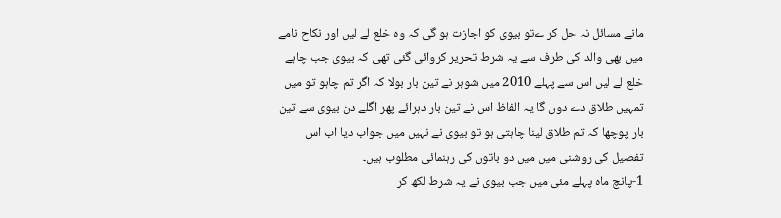مانے مسائل نہ حل کر ےتو بیوی کو اجازت ہو گی کہ وہ خلع لے لیں اور نکاح نامے میں بھی والد کی طرف سے یہ شرط تحریر کروائی گئی تھی کہ بیوی جب چاہے خلع لے لیں اس سے پہلے 2010 میں شوہر نے تین بار بولا کہ اگر تم چاہو تو میں تمہیں طلاق دے دوں گا یہ الفاظ اس نے تین بار دہرائے پھر اگلے دن بیوی سے تین بار پوچھا کہ تم طلاق لینا چاہتی ہو تو بیوی نے نہیں میں جواب دیا اب اس تفصیل کی روشنی میں میں دو باتوں کی رہنمائی مطلوب ہیں۔
1-پانچ ماہ پہلے مئی میں جب بیوی نے یہ شرط لکھ کر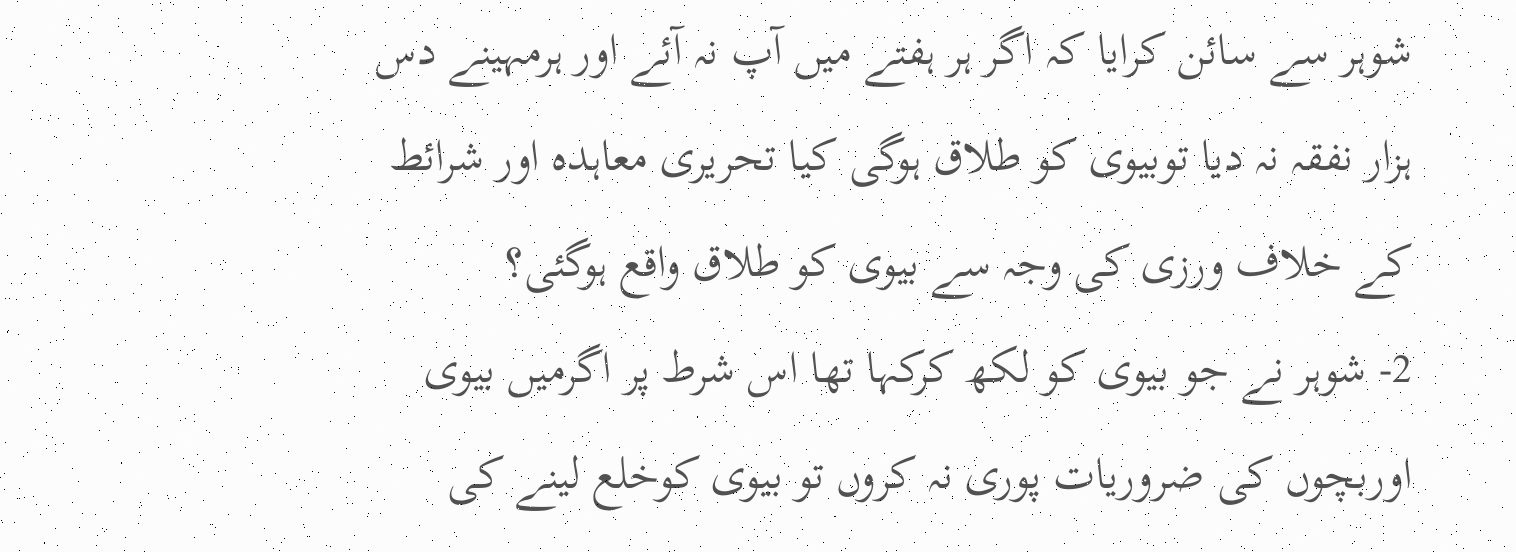شوہر سے سائن کرایا کہ اگر ہر ہفتے میں آپ نہ آئے اور ہرمہینے دس ہزار نفقہ نہ دیا توبیوی کو طلاق ہوگی کیا تحریری معاہدہ اور شرائط کے خلاف ورزی کی وجہ سے بیوی کو طلاق واقع ہوگئی؟
2- شوہر نے جو بیوی کو لکھ کرکہا تھا اس شرط پر اگرمیں بیوی اوربچوں کی ضروریات پوری نہ کروں تو بیوی کوخلع لینے کی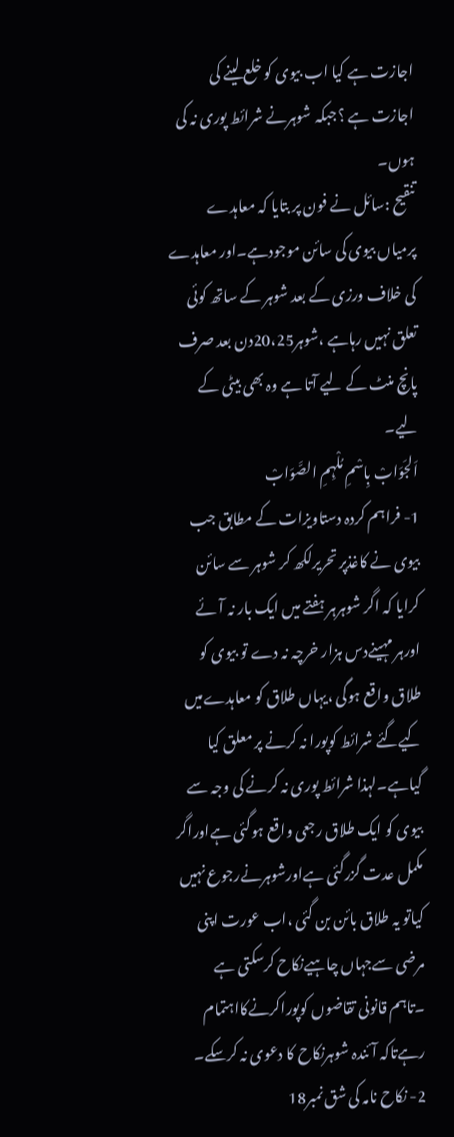اجازت ہے کیا اب بیوی کو خلع لینے کی اجازت ہے ؟جبکہ شوہرنے شرائط پوری نہ کی ہوں۔
تنقیح :سائل نے فون پر بتایا کہ معاہدے پرمیاں بیوی کی سائن موجودہے۔اور معاہدے کی خلاف ورزی کے بعد شوہر کے ساتھ کوئی تعلق نہیں رہاہے ،شوہر20،25دن بعد صرف پانچ منٹ کے لیے آتا ہے وہ بھی بیٹی کے لیے۔
اَلجَوَابْ بِاسْمِ مُلْہِمِ الصَّوَابْ
1- فراہم کردہ دستاویزات کے مطابق جب بیوی نے کاغذپر تحریرلکھ کر شوہر سے سائن کرایا کہ اگر شوہرہر ہفتے میں ایک بار نہ آئے اورہر مہینےدس ہزار خرچہ نہ دے تو بیوی کو طلاق واقع ہوگی ،یہاں طلاق کو معاہدےمیں کیےگئے شرائط کوپورا نہ کرنے پر معلق کیا گیاہے۔لہذا شرائط پوری نہ کرنے کی وجہ سے بیوی کو ایک طلاق رجعی واقع ہوگئی ہےاوراگر مکمل عدت گزرگئی ہےاورشوہرنےرجوع نہیں کیاتو یہ طلاق بائن بن گئی ،اب عورت اپنی مرضی سےجہاں چاہیےنکاح کرسکتی ہے ۔تاہم قانونی تقاضوں کوپوراکرنےکااہتمام رہےتاکہ آئندہ شوہرنکاح کا دعوی نہ کرسکے۔
2- نکاح نامہ کی شق نمبر18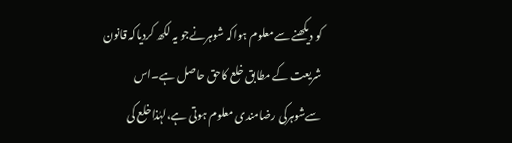کو دیکھنے سےمعلوم ہواکہ شوہرنےجو یہ لکھ کردیاکہ قانون شریعت کے مطابق خلع کاحق حاصل ہے۔اس سےشوہرکی رضامندی معلوم ہوتی ہے،لہٰذاخلع کی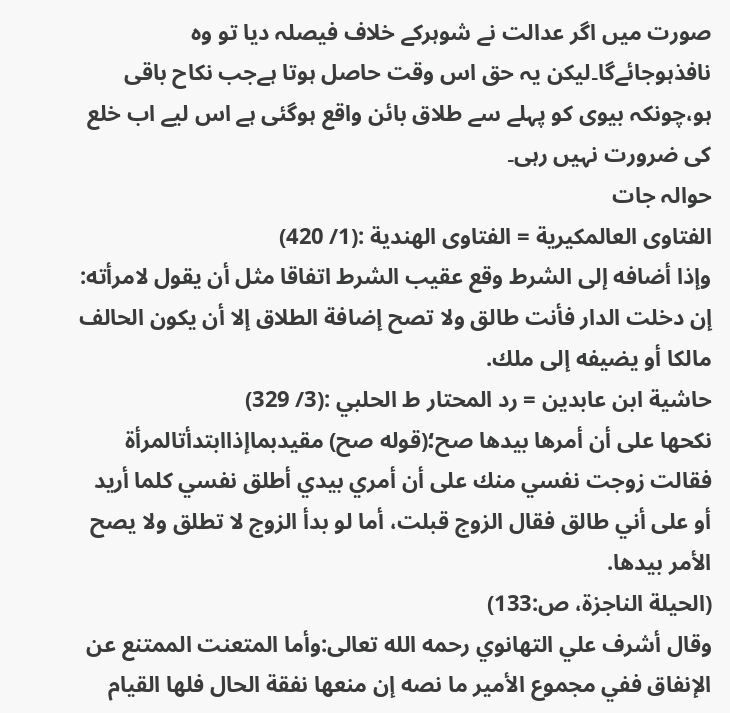صورت میں اگر عدالت نے شوہرکے خلاف فیصلہ دیا تو وہ نافذہوجائےگا۔لیکن یہ حق اس وقت حاصل ہوتا ہےجب نکاح باقی ہو،چونکہ بیوی کو پہلے سے طلاق بائن واقع ہوگئی ہے اس لیے اب خلع کی ضرورت نہیں رہی۔
حوالہ جات
الفتاوى العالمكيرية = الفتاوى الهندية :(1/ 420)
وإذا أضافه إلى الشرط وقع عقيب الشرط اتفاقا مثل أن يقول لامرأته: إن دخلت الدار فأنت طالق ولا تصح إضافة الطلاق إلا أن يكون الحالف مالكا أو يضيفه إلى ملك.
حاشية ابن عابدين = رد المحتار ط الحلبي :(3/ 329)
نكحها على أن أمرها بيدها صح؛(قوله صح) مقيدبماإذاابتدأتالمرأة فقالت زوجت نفسي منك على أن أمري بيدي أطلق نفسي كلما أريد أو على أني طالق فقال الزوج قبلت، أما لو بدأ الزوج لا تطلق ولا يصح الأمر بيدها.
(الحيلة الناجزة، ص:133)
وقال أشرف علي التهانوي رحمه الله تعالى:وأما المتعنت الممتنع عن الإنفاق ففي مجموع الأمير ما نصه إن منعها نفقة الحال فلها القيام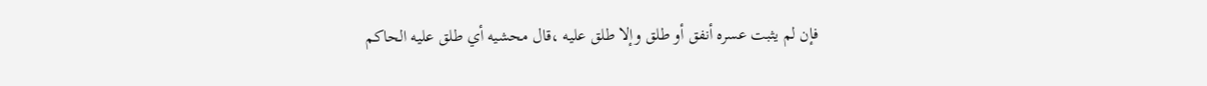فإن لم يثبت عسره أنفق أو طلق وإلا طلق عليه ،قال محشيه أي طلق عليه الحاكم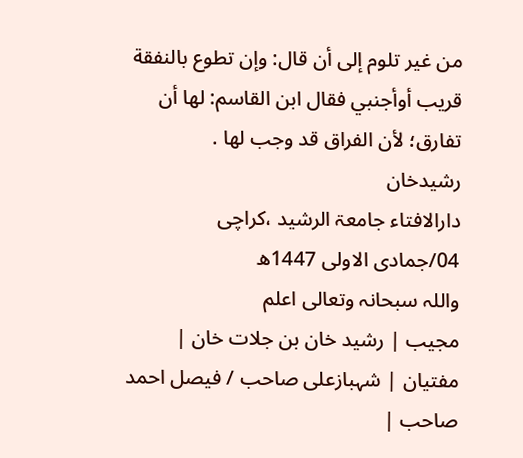من غير تلوم إلی أن قال: وإن تطوع بالنفقة قريب أوأجنبي فقال ابن القاسم: لها أن تفارق؛ لأن الفراق قد وجب لها .
رشیدخان
دارالافتاء جامعۃ الرشید ،کراچی
04/جمادی الاولی 1447ھ
واللہ سبحانہ وتعالی اعلم
مجیب | رشید خان بن جلات خان | مفتیان | شہبازعلی صاحب / فیصل احمد صاحب |